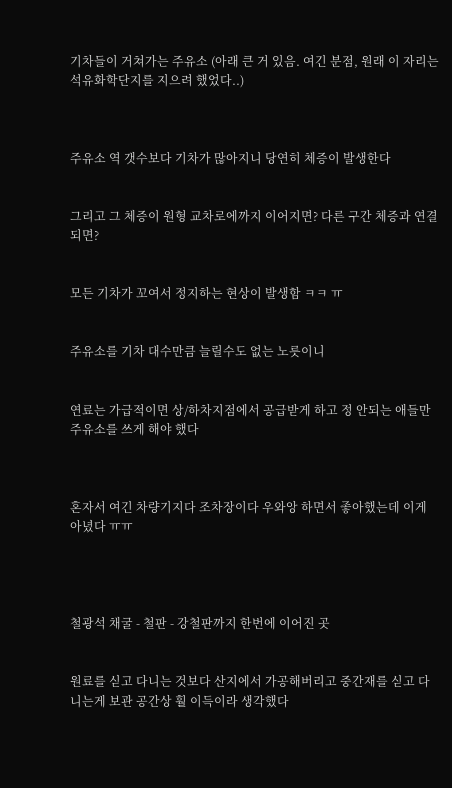기차들이 거쳐가는 주유소 (아래 큰 거 있음. 여긴 분점, 원래 이 자리는 석유화학단지를 지으려 했었다..)



주유소 역 갯수보다 기차가 많아지니 당연히 체증이 발생한다


그리고 그 체증이 원형 교차로에까지 이어지면? 다른 구간 체증과 연결되면?


모든 기차가 꼬여서 정지하는 현상이 발생함 ㅋㅋ ㅠ


주유소를 기차 대수만큼 늘릴수도 없는 노릇이니


연료는 가급적이면 상/하차지점에서 공급받게 하고 정 안되는 애들만 주유소를 쓰게 해야 했다



혼자서 여긴 차량기지다 조차장이다 우와앙 하면서 좋아했는데 이게 아녔다 ㅠㅠ




철광석 채굴 - 철판 - 강철판까지 한번에 이어진 곳


원료를 싣고 다니는 것보다 산지에서 가공해버리고 중간재를 싣고 다니는게 보관 공간상 훨 이득이라 생각했다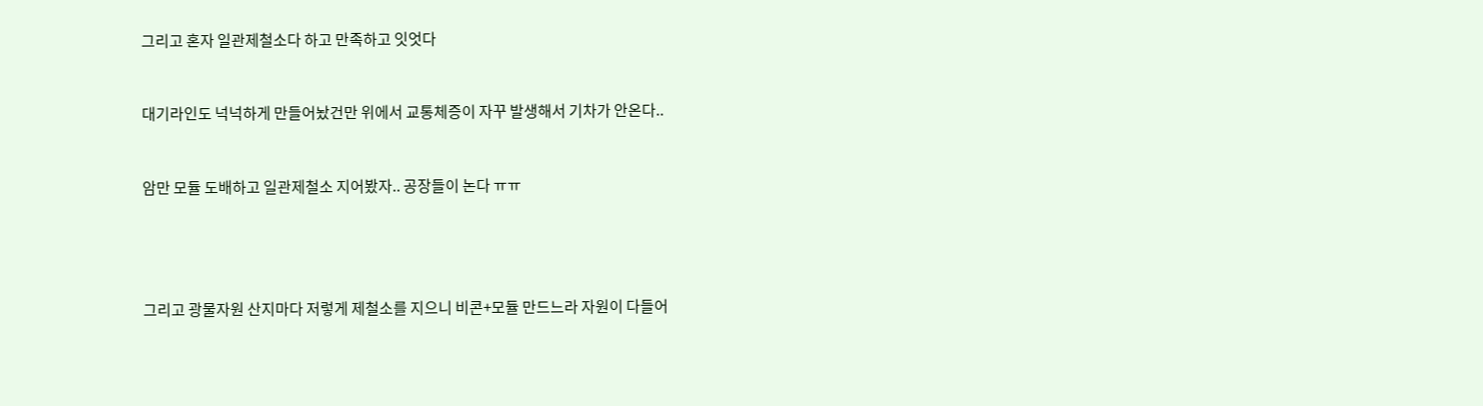그리고 혼자 일관제철소다 하고 만족하고 잇엇다


대기라인도 넉넉하게 만들어놨건만 위에서 교통체증이 자꾸 발생해서 기차가 안온다..


암만 모듈 도배하고 일관제철소 지어봤자.. 공장들이 논다 ㅠㅠ




그리고 광물자원 산지마다 저렇게 제철소를 지으니 비콘+모듈 만드느라 자원이 다들어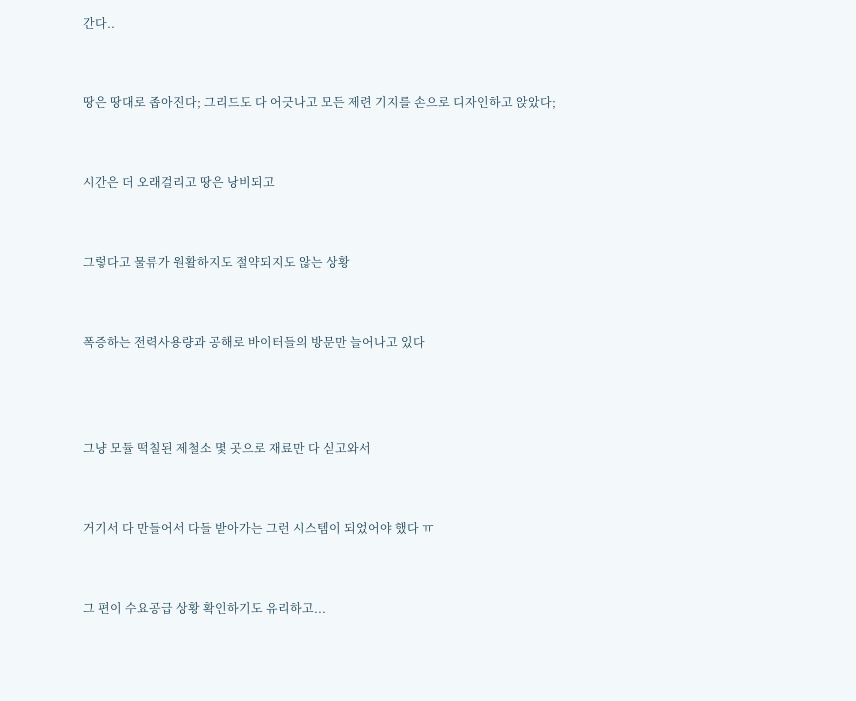간다..


땅은 땅대로 좁아진다; 그리드도 다 어긋나고 모든 제련 기지를 손으로 디자인하고 앉았다;


시간은 더 오래걸리고 땅은 낭비되고


그렇다고 물류가 원활하지도 절약되지도 않는 상황


폭증하는 전력사용량과 공해로 바이터들의 방문만 늘어나고 있다



그냥 모듈 떡칠된 제철소 몇 곳으로 재료만 다 싣고와서


거기서 다 만들어서 다들 받아가는 그런 시스템이 되었어야 했다 ㅠ


그 편이 수요공급 상황 확인하기도 유리하고...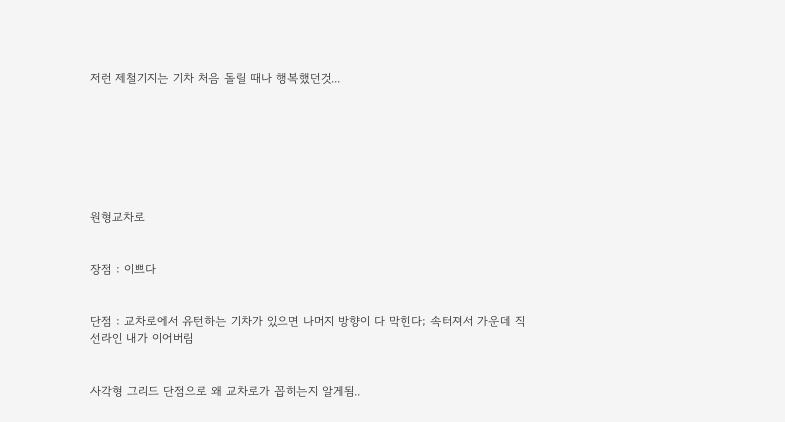저런 제철기지는 기차 처음 돌릴 때나 행복했던것...







원형교차로


장점 : 이쁘다


단점 : 교차로에서 유턴하는 기차가 있으면 나머지 방향이 다 막힌다; 속터져서 가운데 직선라인 내가 이어버림


사각형 그리드 단점으로 왜 교차로가 꼽히는지 알게됨..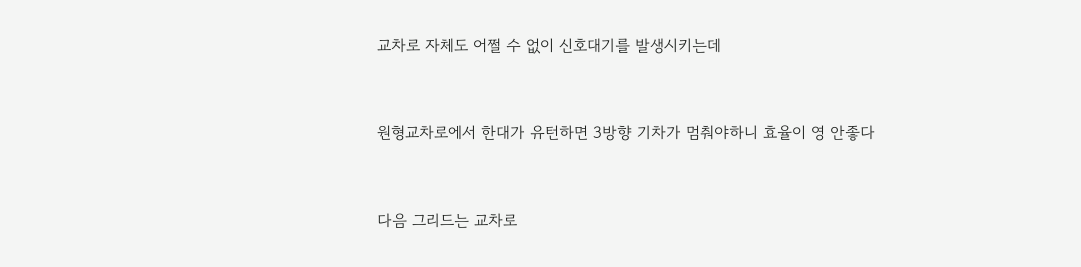교차로 자체도 어쩔 수 없이 신호대기를 발생시키는데


원형교차로에서 한대가 유턴하면 3방향 기차가 멈춰야하니 효율이 영 안좋다


다음 그리드는 교차로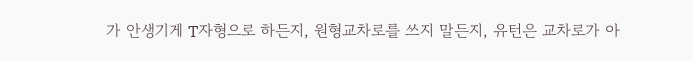가 안생기게 T자형으로 하든지, 원형교차로를 쓰지 말든지, 유턴은 교차로가 아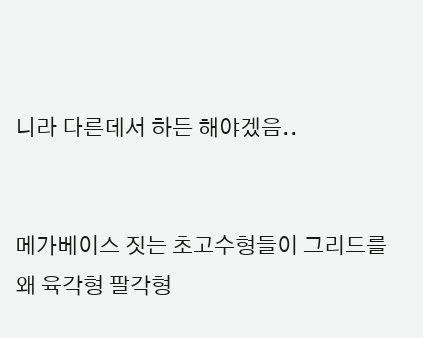니라 다른데서 하든 해야겠음..


메가베이스 짓는 초고수형들이 그리드를 왜 육각형 팔각형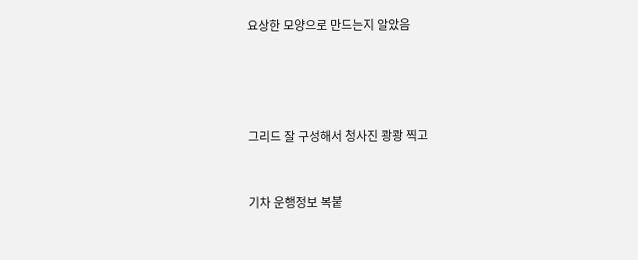요상한 모양으로 만드는지 알았음




그리드 잘 구성해서 청사진 쾅쾅 찍고


기차 운행정보 복붙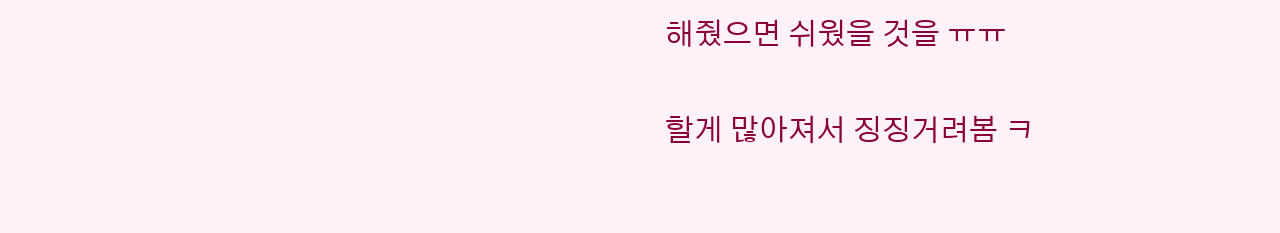해줬으면 쉬웠을 것을 ㅠㅠ

할게 많아져서 징징거려봄 ㅋ